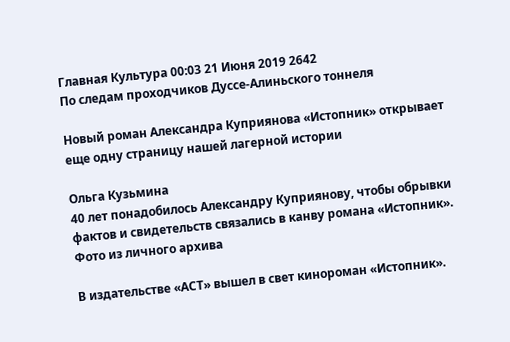Главная Культура 00:03 21 Июня 2019 2642
По следам проходчиков Дуссе-Алиньского тоннеля

Новый роман Александра Куприянова «Истопник» открывает еще одну страницу нашей лагерной истории

Ольга Кузьмина
40 лет понадобилось Александру Куприянову, чтобы обрывки фактов и свидетельств связались в канву романа «Истопник». Фото из личного архива

В издательстве «АСТ» вышел в свет кинороман «Истопник».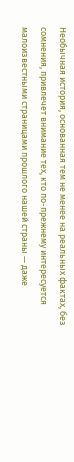Необычная история, основанная тем не менее на реальных фактах, без сомнения, привлечет внимание тех, кто по-прежнему интересуется малоизвестными страницами прошлого нашей страны — даже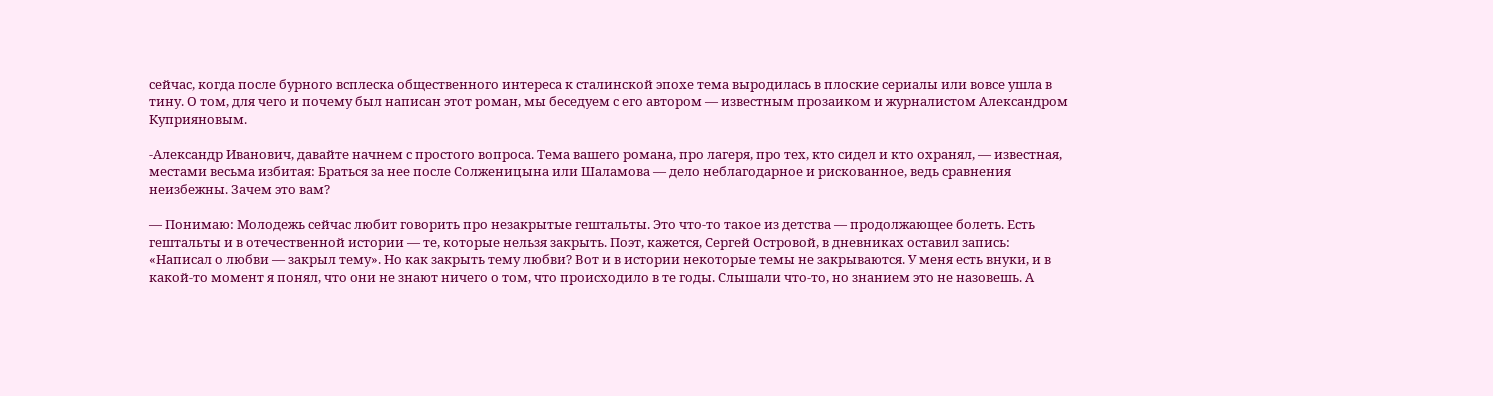сейчас, когда после бурного всплеска общественного интереса к сталинской эпохе тема выродилась в плоские сериалы или вовсе ушла в тину. О том, для чего и почему был написан этот роман, мы беседуем с его автором — известным прозаиком и журналистом Александром Куприяновым.

-Александр Иванович, давайте начнем с простого вопроса. Тема вашего романа, про лагеря, про тех, кто сидел и кто охранял, — известная, местами весьма избитая: Браться за нее после Солженицына или Шаламова — дело неблагодарное и рискованное, ведь сравнения неизбежны. Зачем это вам?

— Понимаю: Молодежь сейчас любит говорить про незакрытые гештальты. Это что-то такое из детства — продолжающее болеть. Есть гештальты и в отечественной истории — те, которые нельзя закрыть. Поэт, кажется, Сергей Островой, в дневниках оставил запись: «Написал о любви — закрыл тему». Но как закрыть тему любви? Вот и в истории некоторые темы не закрываются. У меня есть внуки, и в какой-то момент я понял, что они не знают ничего о том, что происходило в те годы. Слышали что-то, но знанием это не назовешь. А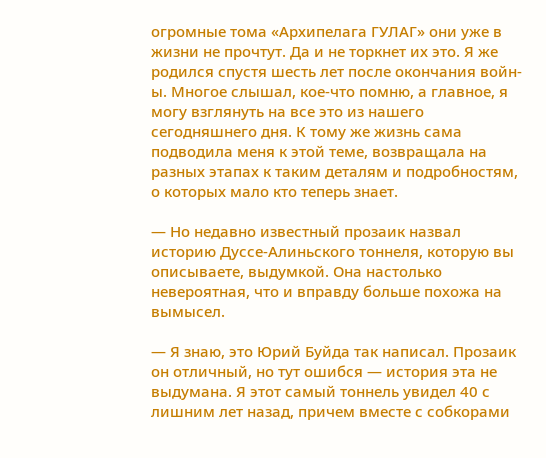огромные тома «Архипелага ГУЛАГ» они уже в жизни не прочтут. Да и не торкнет их это. Я же родился спустя шесть лет после окончания войн-ы. Многое слышал, кое-что помню, а главное, я могу взглянуть на все это из нашего сегодняшнего дня. К тому же жизнь сама подводила меня к этой теме, возвращала на разных этапах к таким деталям и подробностям, о которых мало кто теперь знает.

— Но недавно известный прозаик назвал историю Дуссе-Алиньского тоннеля, которую вы описываете, выдумкой. Она настолько невероятная, что и вправду больше похожа на вымысел.

— Я знаю, это Юрий Буйда так написал. Прозаик он отличный, но тут ошибся — история эта не выдумана. Я этот самый тоннель увидел 40 с лишним лет назад, причем вместе с собкорами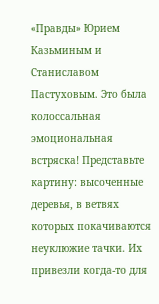«Правды» Юрием Казьминым и Станиславом Пастуховым. Это была колоссальная эмоциональная встряска! Представьте картину: высоченные деревья, в ветвях которых покачиваются неуклюжие тачки. Их привезли когда-то для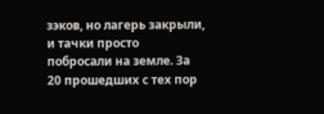зэков, но лагерь закрыли, и тачки просто побросали на земле. За 20 прошедших с тех пор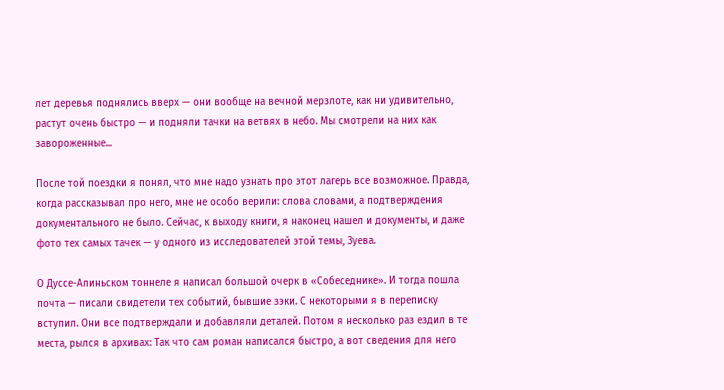лет деревья поднялись вверх — они вообще на вечной мерзлоте, как ни удивительно, растут очень быстро — и подняли тачки на ветвях в небо. Мы смотрели на них как завороженные...

После той поездки я понял, что мне надо узнать про этот лагерь все возможное. Правда, когда рассказывал про него, мне не особо верили: слова словами, а подтверждения документального не было. Сейчас, к выходу книги, я наконец нашел и документы, и даже фото тех самых тачек — у одного из исследователей этой темы, Зуева.

О Дуссе-Алиньском тоннеле я написал большой очерк в «Собеседнике». И тогда пошла почта — писали свидетели тех событий, бывшие зэки. С некоторыми я в переписку вступил. Они все подтверждали и добавляли деталей. Потом я несколько раз ездил в те места, рылся в архивах: Так что сам роман написался быстро, а вот сведения для него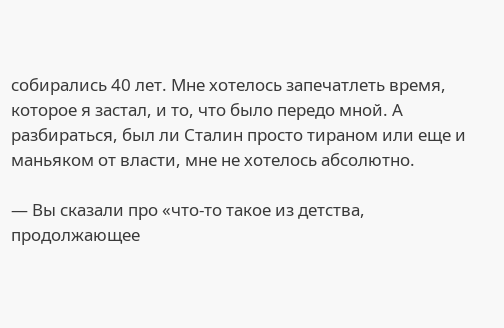собирались 40 лет. Мне хотелось запечатлеть время, которое я застал, и то, что было передо мной. А разбираться, был ли Сталин просто тираном или еще и маньяком от власти, мне не хотелось абсолютно.

— Вы сказали про «что-то такое из детства, продолжающее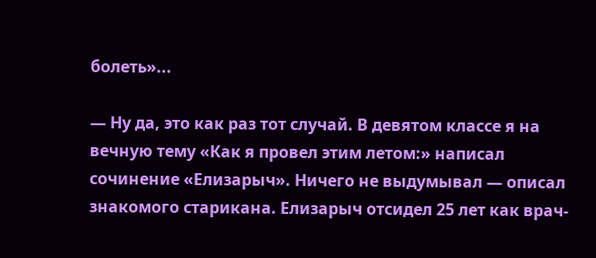болеть»...

— Ну да, это как раз тот случай. В девятом классе я на вечную тему «Как я провел этим летом:» написал сочинение «Елизарыч». Ничего не выдумывал — описал знакомого старикана. Елизарыч отсидел 25 лет как врач-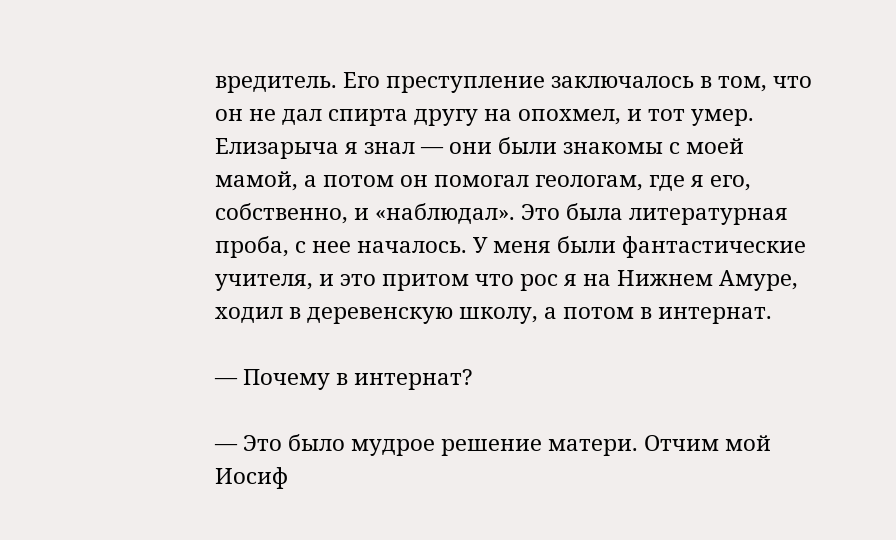вредитель. Его преступление заключалось в том, что он не дал спирта другу на опохмел, и тот умер. Елизарыча я знал — они были знакомы с моей мамой, а потом он помогал геологам, где я его, собственно, и «наблюдал». Это была литературная проба, с нее началось. У меня были фантастические учителя, и это притом что рос я на Нижнем Амуре, ходил в деревенскую школу, а потом в интернат.

— Почему в интернат?

— Это было мудрое решение матери. Отчим мой Иосиф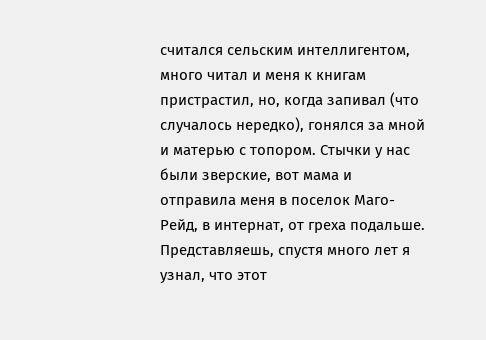считался сельским интеллигентом, много читал и меня к книгам пристрастил, но, когда запивал (что случалось нередко), гонялся за мной и матерью с топором. Стычки у нас были зверские, вот мама и отправила меня в поселок Маго-Рейд, в интернат, от греха подальше. Представляешь, спустя много лет я узнал, что этот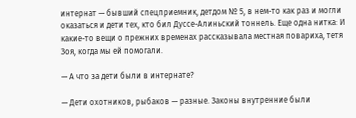интернат — бывший спецприемник, детдом № 5, в нем-то как раз и могли оказаться и дети тех, кто бил Дуссе-Алиньский тоннель. Еще одна нитка: И какие-то вещи о прежних временах рассказывала местная повариха, тетя Зоя, когда мы ей помогали.

— А что за дети были в интернате?

— Дети охотников, рыбаков — разные. Законы внутренние были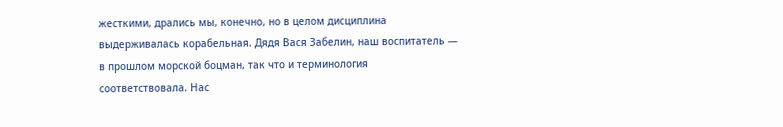жесткими, дрались мы, конечно, но в целом дисциплина выдерживалась корабельная. Дядя Вася Забелин, наш воспитатель — в прошлом морской боцман, так что и терминология соответствовала. Нас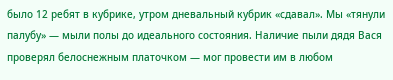было 12 ребят в кубрике, утром дневальный кубрик «сдавал». Мы «тянули палубу» — мыли полы до идеального состояния. Наличие пыли дядя Вася проверял белоснежным платочком — мог провести им в любом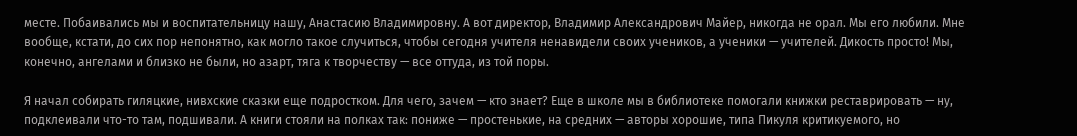месте. Побаивались мы и воспитательницу нашу, Анастасию Владимировну. А вот директор, Владимир Александрович Майер, никогда не орал. Мы его любили. Мне вообще, кстати, до сих пор непонятно, как могло такое случиться, чтобы сегодня учителя ненавидели своих учеников, а ученики — учителей. Дикость просто! Мы, конечно, ангелами и близко не были, но азарт, тяга к творчеству — все оттуда, из той поры.

Я начал собирать гиляцкие, нивхские сказки еще подростком. Для чего, зачем — кто знает? Еще в школе мы в библиотеке помогали книжки реставрировать — ну, подклеивали что-то там, подшивали. А книги стояли на полках так: пониже — простенькие, на средних — авторы хорошие, типа Пикуля критикуемого, но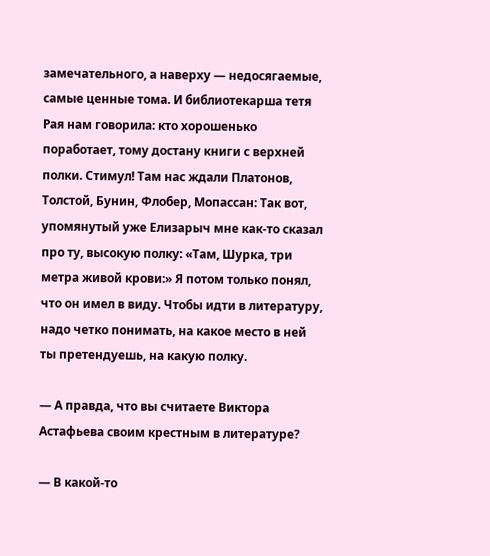замечательного, а наверху — недосягаемые, самые ценные тома. И библиотекарша тетя Рая нам говорила: кто хорошенько поработает, тому достану книги с верхней полки. Стимул! Там нас ждали Платонов, Толстой, Бунин, Флобер, Мопассан: Так вот, упомянутый уже Елизарыч мне как-то сказал про ту, высокую полку: «Там, Шурка, три метра живой крови:» Я потом только понял, что он имел в виду. Чтобы идти в литературу, надо четко понимать, на какое место в ней ты претендуешь, на какую полку.

— А правда, что вы считаете Виктора Астафьева своим крестным в литературе?

— В какой-то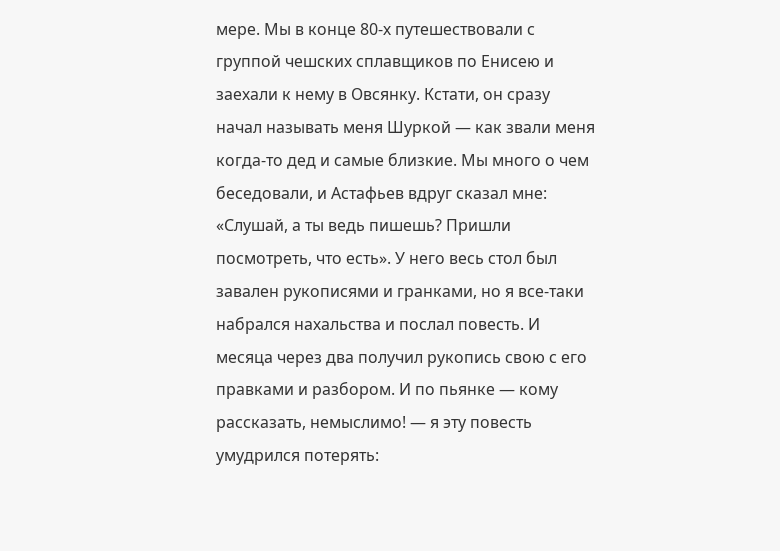мере. Мы в конце 80-х путешествовали с группой чешских сплавщиков по Енисею и заехали к нему в Овсянку. Кстати, он сразу начал называть меня Шуркой — как звали меня когда-то дед и самые близкие. Мы много о чем беседовали, и Астафьев вдруг сказал мне: «Слушай, а ты ведь пишешь? Пришли посмотреть, что есть». У него весь стол был завален рукописями и гранками, но я все-таки набрался нахальства и послал повесть. И месяца через два получил рукопись свою с его правками и разбором. И по пьянке — кому рассказать, немыслимо! — я эту повесть умудрился потерять: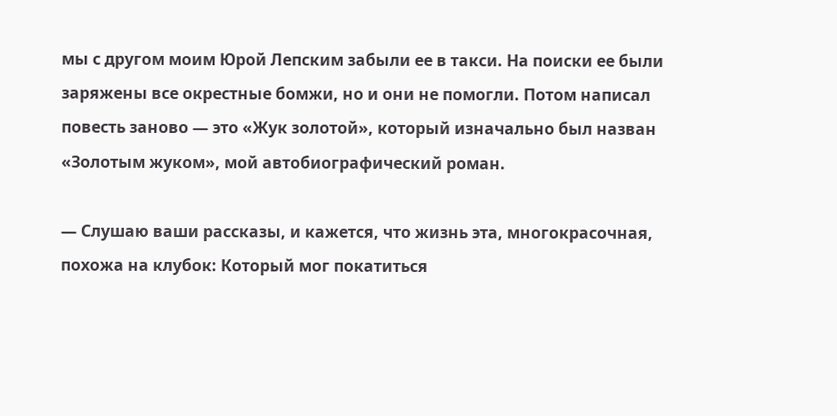мы с другом моим Юрой Лепским забыли ее в такси. На поиски ее были заряжены все окрестные бомжи, но и они не помогли. Потом написал повесть заново — это «Жук золотой», который изначально был назван «Золотым жуком», мой автобиографический роман.

— Слушаю ваши рассказы, и кажется, что жизнь эта, многокрасочная, похожа на клубок: Который мог покатиться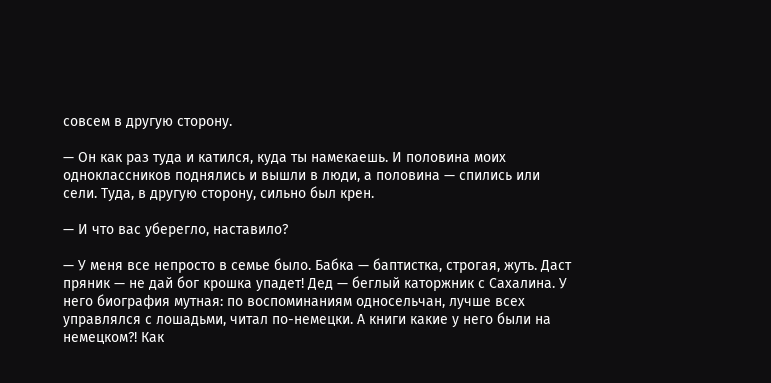совсем в другую сторону.

— Он как раз туда и катился, куда ты намекаешь. И половина моих одноклассников поднялись и вышли в люди, а половина — спились или сели. Туда, в другую сторону, сильно был крен.

— И что вас уберегло, наставило?

— У меня все непросто в семье было. Бабка — баптистка, строгая, жуть. Даст пряник — не дай бог крошка упадет! Дед — беглый каторжник с Сахалина. У него биография мутная: по воспоминаниям односельчан, лучше всех управлялся с лошадьми, читал по-немецки. А книги какие у него были на немецком?! Как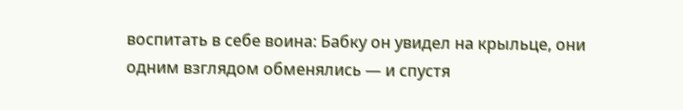воспитать в себе воина: Бабку он увидел на крыльце, они одним взглядом обменялись — и спустя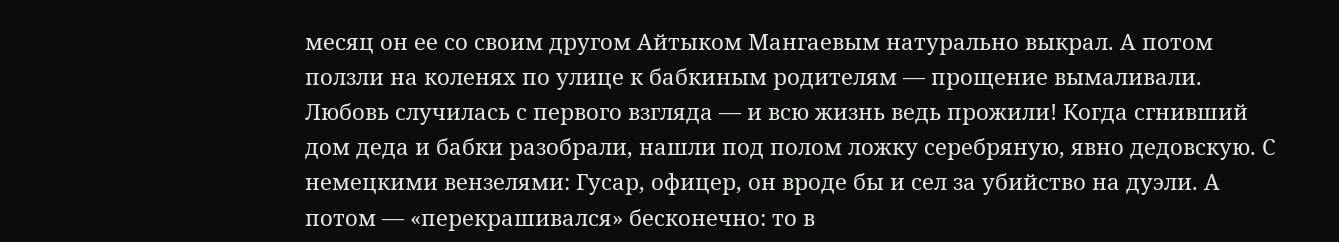месяц он ее со своим другом Айтыком Мангаевым натурально выкрал. А потом ползли на коленях по улице к бабкиным родителям — прощение вымаливали. Любовь случилась с первого взгляда — и всю жизнь ведь прожили! Когда сгнивший дом деда и бабки разобрали, нашли под полом ложку серебряную, явно дедовскую. С немецкими вензелями: Гусар, офицер, он вроде бы и сел за убийство на дуэли. А потом — «перекрашивался» бесконечно: то в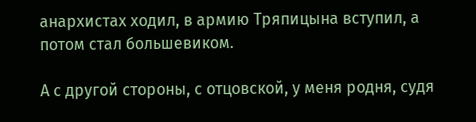анархистах ходил, в армию Тряпицына вступил, а потом стал большевиком.

А с другой стороны, с отцовской, у меня родня, судя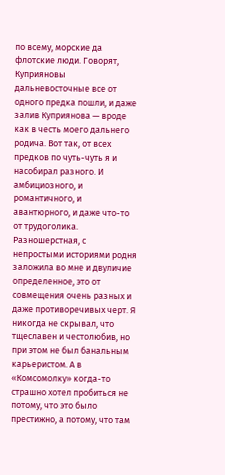по всему, морские да флотские люди. Говорят, Куприяновы дальневосточные все от одного предка пошли, и даже залив Куприянова — вроде как в честь моего дальнего родича. Вот так, от всех предков по чуть-чуть я и насобирал разного. И амбициозного, и романтичного, и авантюрного, и даже что-то от трудоголика. Разношерстная, с непростыми историями родня заложила во мне и двуличие определенное, это от совмещения очень разных и даже противоречивых черт. Я никогда не скрывал, что тщеславен и честолюбив, но при этом не был банальным карьеристом. А в «Комсомолку» когда-то страшно хотел пробиться не потому, что это было престижно, а потому, что там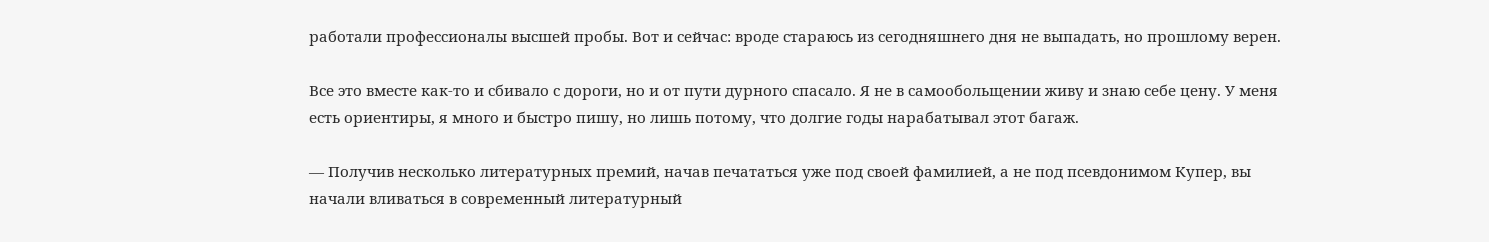работали профессионалы высшей пробы. Вот и сейчас: вроде стараюсь из сегодняшнего дня не выпадать, но прошлому верен.

Все это вместе как-то и сбивало с дороги, но и от пути дурного спасало. Я не в самообольщении живу и знаю себе цену. У меня есть ориентиры, я много и быстро пишу, но лишь потому, что долгие годы нарабатывал этот багаж.

— Получив несколько литературных премий, начав печататься уже под своей фамилией, а не под псевдонимом Купер, вы начали вливаться в современный литературный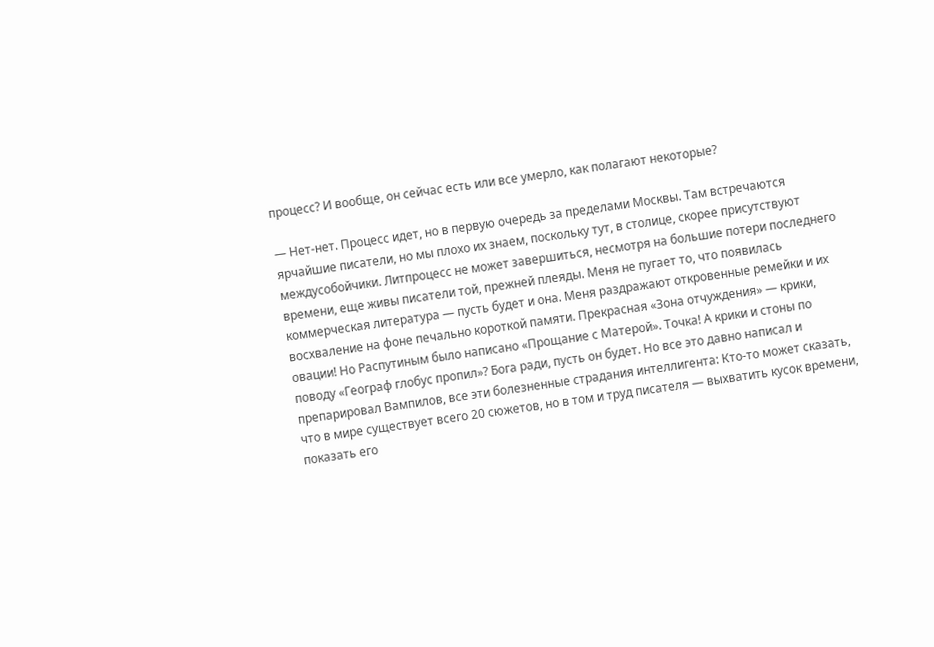процесс? И вообще, он сейчас есть или все умерло, как полагают некоторые?

— Нет-нет. Процесс идет, но в первую очередь за пределами Москвы. Там встречаются ярчайшие писатели, но мы плохо их знаем, поскольку тут, в столице, скорее присутствуют междусобойчики. Литпроцесс не может завершиться, несмотря на большие потери последнего времени, еще живы писатели той, прежней плеяды. Меня не пугает то, что появилась коммерческая литература — пусть будет и она. Меня раздражают откровенные ремейки и их восхваление на фоне печально короткой памяти. Прекрасная «Зона отчуждения» — крики, овации! Но Распутиным было написано «Прощание с Матерой». Точка! А крики и стоны по поводу «Географ глобус пропил»? Бога ради, пусть он будет. Но все это давно написал и препарировал Вампилов, все эти болезненные страдания интеллигента: Кто-то может сказать, что в мире существует всего 20 сюжетов, но в том и труд писателя — выхватить кусок времени, показать его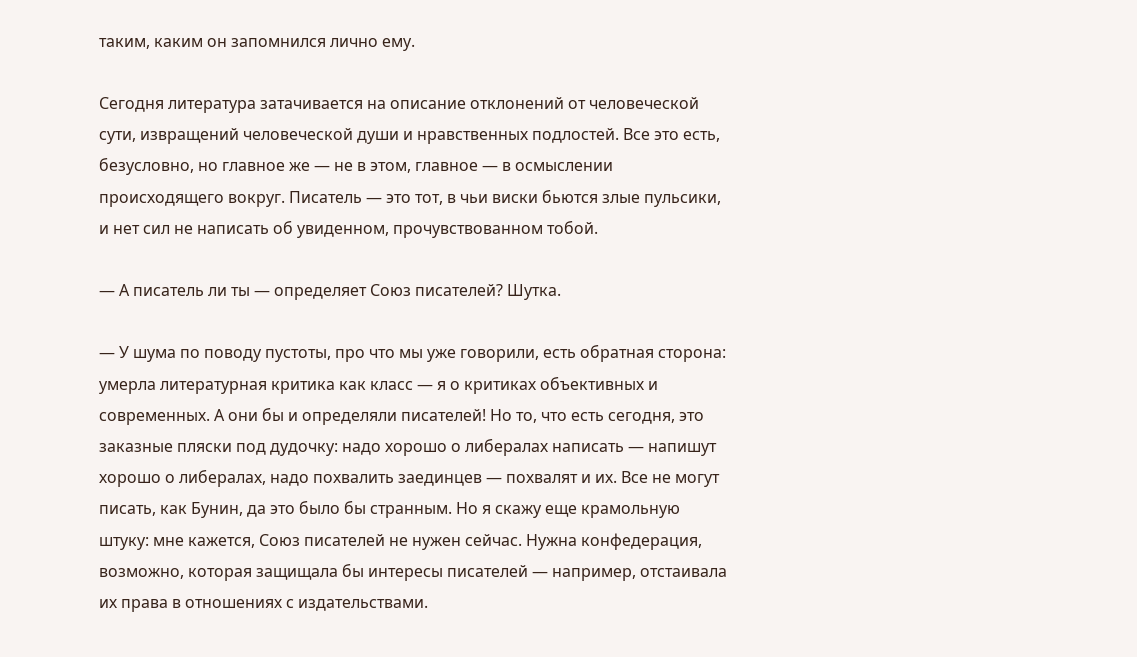таким, каким он запомнился лично ему.

Сегодня литература затачивается на описание отклонений от человеческой сути, извращений человеческой души и нравственных подлостей. Все это есть, безусловно, но главное же — не в этом, главное — в осмыслении происходящего вокруг. Писатель — это тот, в чьи виски бьются злые пульсики, и нет сил не написать об увиденном, прочувствованном тобой.

— А писатель ли ты — определяет Союз писателей? Шутка.

— У шума по поводу пустоты, про что мы уже говорили, есть обратная сторона: умерла литературная критика как класс — я о критиках объективных и современных. А они бы и определяли писателей! Но то, что есть сегодня, это заказные пляски под дудочку: надо хорошо о либералах написать — напишут хорошо о либералах, надо похвалить заединцев — похвалят и их. Все не могут писать, как Бунин, да это было бы странным. Но я скажу еще крамольную штуку: мне кажется, Союз писателей не нужен сейчас. Нужна конфедерация, возможно, которая защищала бы интересы писателей — например, отстаивала их права в отношениях с издательствами.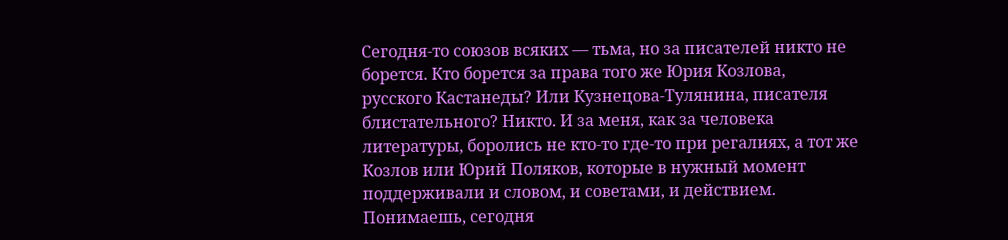Сегодня-то союзов всяких — тьма, но за писателей никто не борется. Кто борется за права того же Юрия Козлова, русского Кастанеды? Или Кузнецова-Тулянина, писателя блистательного? Никто. И за меня, как за человека литературы, боролись не кто-то где-то при регалиях, а тот же Козлов или Юрий Поляков, которые в нужный момент поддерживали и словом, и советами, и действием. Понимаешь, сегодня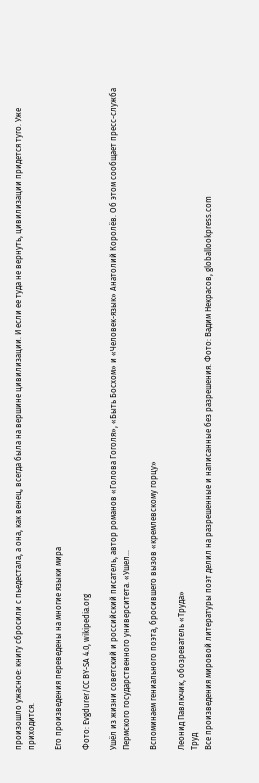произошло ужасное: книгу сбросили с пьедестала, а она, как венец, всегда была на вершине цивилизации. И если ее туда не вернуть, цивилизации придется туго. Уже приходится.

Его произведения переведены на многие языки мира

Фото: Evgdurer/CC BY-SA 4.0, wikipedia.org

Ушёл из жизни советский и российский писатель, автор романов «Голова Гоголя», «Быть Босхом» и «Человек-язык» Анатолий Королёв. Об этом сообщает пресс-служба Пермского государственного университета. «Ушел...

Вспоминаем гениального поэта, бросившего вызов «кремлевскому горцу»

Леонид Павлючик, обозреватель «Труда»
Труд
Все произведения мировой литературы поэт делил на разрешенные и написанные без разрешения. Фото: Вадим Некрасов, globallookpress.com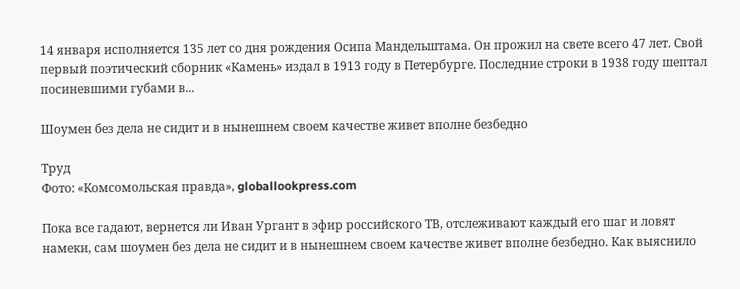14 января исполняется 135 лет со дня рождения Осипа Мандельштама. Он прожил на свете всего 47 лет. Свой первый поэтический сборник «Камень» издал в 1913 году в Петербурге. Последние строки в 1938 году шептал посиневшими губами в...

Шоумен без дела не сидит и в нынешнем своем качестве живет вполне безбедно

Труд
Фото: «Комсомольская правда», globallookpress.com

Пока все гадают, вернется ли Иван Ургант в эфир российского ТВ, отслеживают каждый его шаг и ловят намеки, сам шоумен без дела не сидит и в нынешнем своем качестве живет вполне безбедно. Как выяснило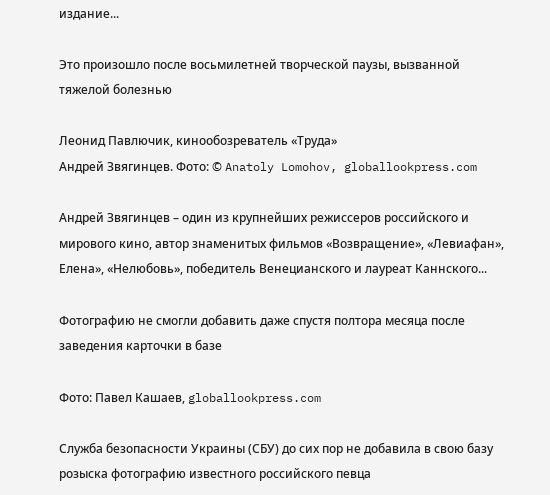издание...

Это произошло после восьмилетней творческой паузы, вызванной тяжелой болезнью

Леонид Павлючик, кинообозреватель «Труда»
Андрей Звягинцев. Фото: © Anatoly Lomohov, globallookpress.com

Андрей Звягинцев – один из крупнейших режиссеров российского и мирового кино, автор знаменитых фильмов «Возвращение», «Левиафан», Елена», «Нелюбовь», победитель Венецианского и лауреат Каннского...

Фотографию не смогли добавить даже спустя полтора месяца после заведения карточки в базе

Фото: Павел Кашаев, globallookpress.com

Служба безопасности Украины (СБУ) до сих пор не добавила в свою базу розыска фотографию известного российского певца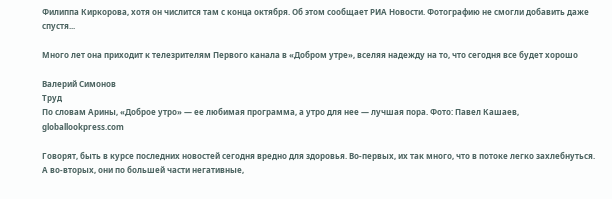Филиппа Киркорова, хотя он числится там с конца октября. Об этом сообщает РИА Новости. Фотографию не смогли добавить даже спустя...

Много лет она приходит к телезрителям Первого канала в «Добром утре», вселяя надежду на то, что сегодня все будет хорошо

Валерий Симонов
Труд
По словам Арины, «Доброе утро» — ее любимая программа, а утро для нее — лучшая пора. Фото: Павел Кашаев, globallookpress.com

Говорят, быть в курсе последних новостей сегодня вредно для здоровья. Во-первых, их так много, что в потоке легко захлебнуться. А во-вторых, они по большей части негативные,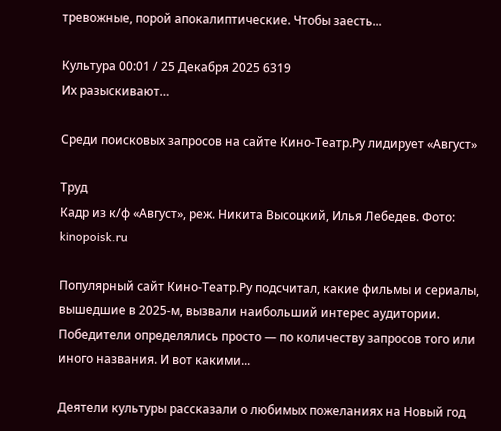тревожные, порой апокалиптические. Чтобы заесть...

Культура 00:01 / 25 Декабря 2025 6319
Их разыскивают…

Среди поисковых запросов на сайте Кино-Театр.Ру лидирует «Август»

Труд
Кадр из к/ф «Август», реж. Никита Высоцкий, Илья Лебедев. Фото: kinopoisk.ru

Популярный сайт Кино-Театр.Ру подсчитал, какие фильмы и сериалы, вышедшие в 2025-м, вызвали наибольший интерес аудитории. Победители определялись просто — по количеству запросов того или иного названия. И вот какими...

Деятели культуры рассказали о любимых пожеланиях на Новый год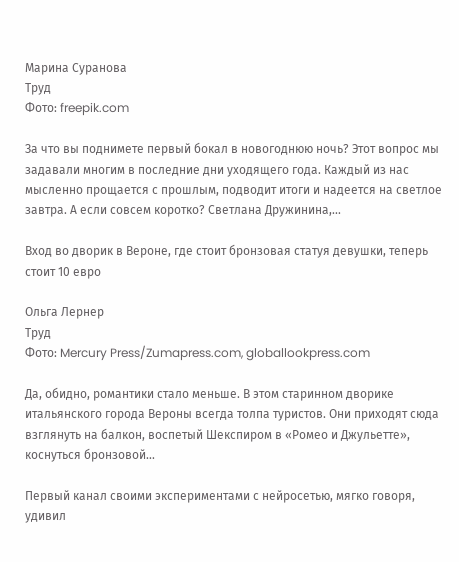Марина Суранова
Труд
Фото: freepik.com

За что вы поднимете первый бокал в новогоднюю ночь? Этот вопрос мы задавали многим в последние дни уходящего года. Каждый из нас мысленно прощается с прошлым, подводит итоги и надеется на светлое завтра. А если совсем коротко? Светлана Дружинина,...

Вход во дворик в Вероне, где стоит бронзовая статуя девушки, теперь стоит 10 евро

Ольга Лернер
Труд
Фото: Mercury Press/Zumapress.com, globallookpress.com

Да, обидно, романтики стало меньше. В этом старинном дворике итальянского города Вероны всегда толпа туристов. Они приходят сюда взглянуть на балкон, воспетый Шекспиром в «Ромео и Джульетте», коснуться бронзовой...

Первый канал своими экспериментами с нейросетью, мягко говоря, удивил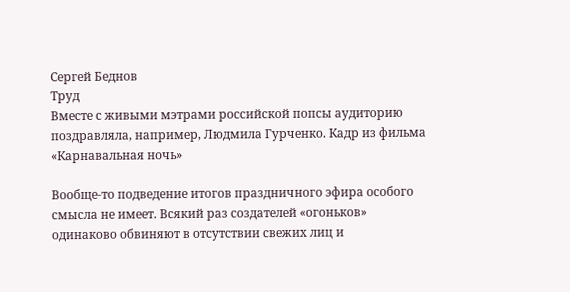Сергей Беднов
Труд
Вместе с живыми мэтрами российской попсы аудиторию поздравляла, например, Людмила Гурченко. Кадр из фильма «Карнавальная ночь»

Вообще-то подведение итогов праздничного эфира особого смысла не имеет. Всякий раз создателей «огоньков» одинаково обвиняют в отсутствии свежих лиц и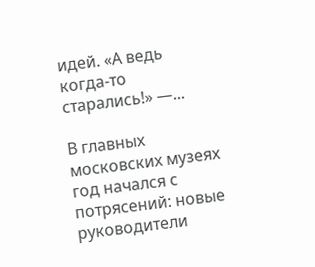идей. «А ведь когда-то старались!» —...

В главных московских музеях год начался с потрясений: новые руководители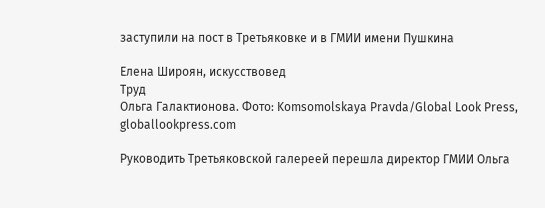заступили на пост в Третьяковке и в ГМИИ имени Пушкина

Елена Широян, искусствовед
Труд
Ольга Галактионова. Фото: Komsomolskaya Pravda/Global Look Press, globallookpress.com

Руководить Третьяковской галереей перешла директор ГМИИ Ольга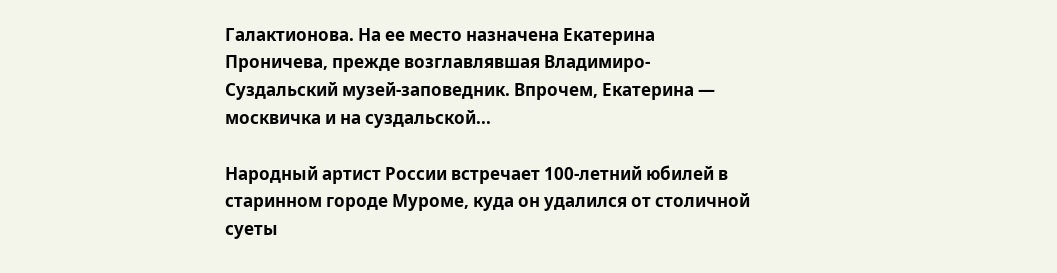Галактионова. На ее место назначена Екатерина Проничева, прежде возглавлявшая Владимиро-Суздальский музей-заповедник. Впрочем, Екатерина — москвичка и на суздальской...

Народный артист России встречает 100-летний юбилей в старинном городе Муроме, куда он удалился от столичной суеты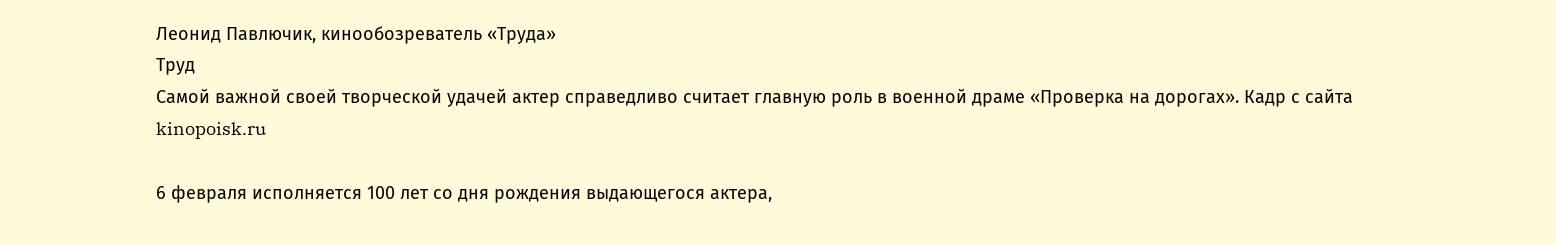Леонид Павлючик, кинообозреватель «Труда»
Труд
Самой важной своей творческой удачей актер справедливо считает главную роль в военной драме «Проверка на дорогах». Кадр с сайта kinopoisk.ru

6 февраля исполняется 100 лет со дня рождения выдающегося актера,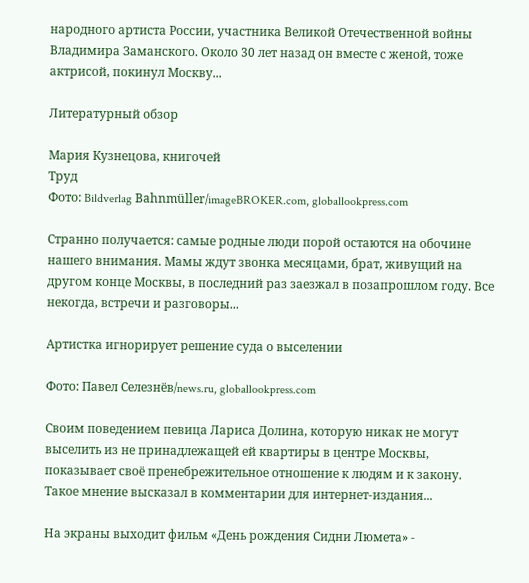народного артиста России, участника Великой Отечественной войны Владимира Заманского. Около 30 лет назад он вместе с женой, тоже актрисой, покинул Москву...

Литературный обзор

Мария Кузнецова, книгочей
Труд
Фото: Bildverlag Bahnmüller/imageBROKER.com, globallookpress.com

Странно получается: самые родные люди порой остаются на обочине нашего внимания. Мамы ждут звонка месяцами, брат, живущий на другом конце Москвы, в последний раз заезжал в позапрошлом году. Все некогда, встречи и разговоры...

Артистка игнорирует решение суда о выселении

Фото: Павел Селезнёв/news.ru, globallookpress.com

Своим поведением певица Лариса Долина, которую никак не могут выселить из не принадлежащей ей квартиры в центре Москвы, показывает своё пренебрежительное отношение к людям и к закону. Такое мнение высказал в комментарии для интернет-издания...

На экраны выходит фильм «День рождения Сидни Люмета» -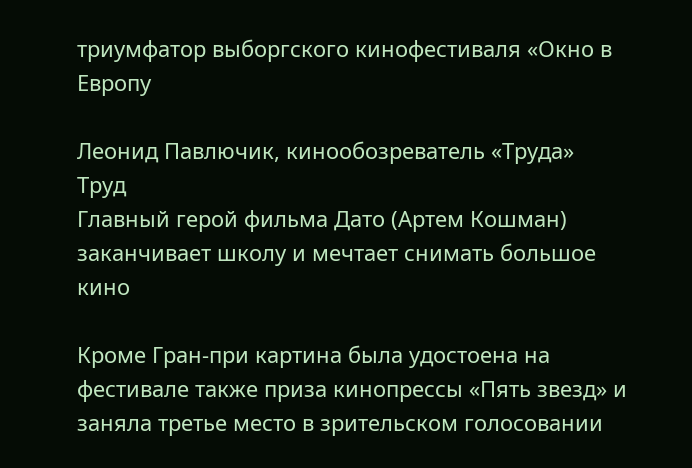триумфатор выборгского кинофестиваля «Окно в Европу

Леонид Павлючик, кинообозреватель «Труда»
Труд
Главный герой фильма Дато (Артем Кошман) заканчивает школу и мечтает снимать большое кино

Кроме Гран-при картина была удостоена на фестивале также приза кинопрессы «Пять звезд» и заняла третье место в зрительском голосовании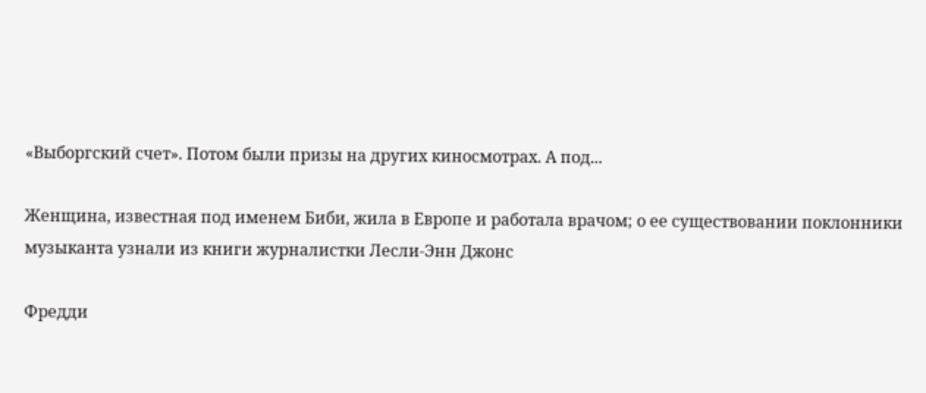«Выборгский счет». Потом были призы на других киносмотрах. А под...

Женщина, известная под именем Биби, жила в Европе и работала врачом; о ее существовании поклонники музыканта узнали из книги журналистки Лесли-Энн Джонс

Фредди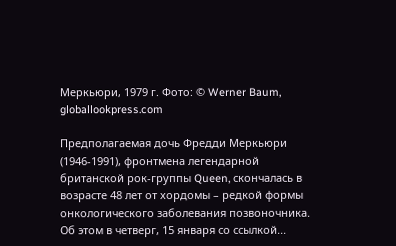Меркьюри, 1979 г. Фото: © Werner Baum, globallookpress.com

Предполагаемая дочь Фредди Меркьюри (1946-1991), фронтмена легендарной британской рок-группы Queen, скончалась в возрасте 48 лет от хордомы – редкой формы онкологического заболевания позвоночника. Об этом в четверг, 15 января со ссылкой...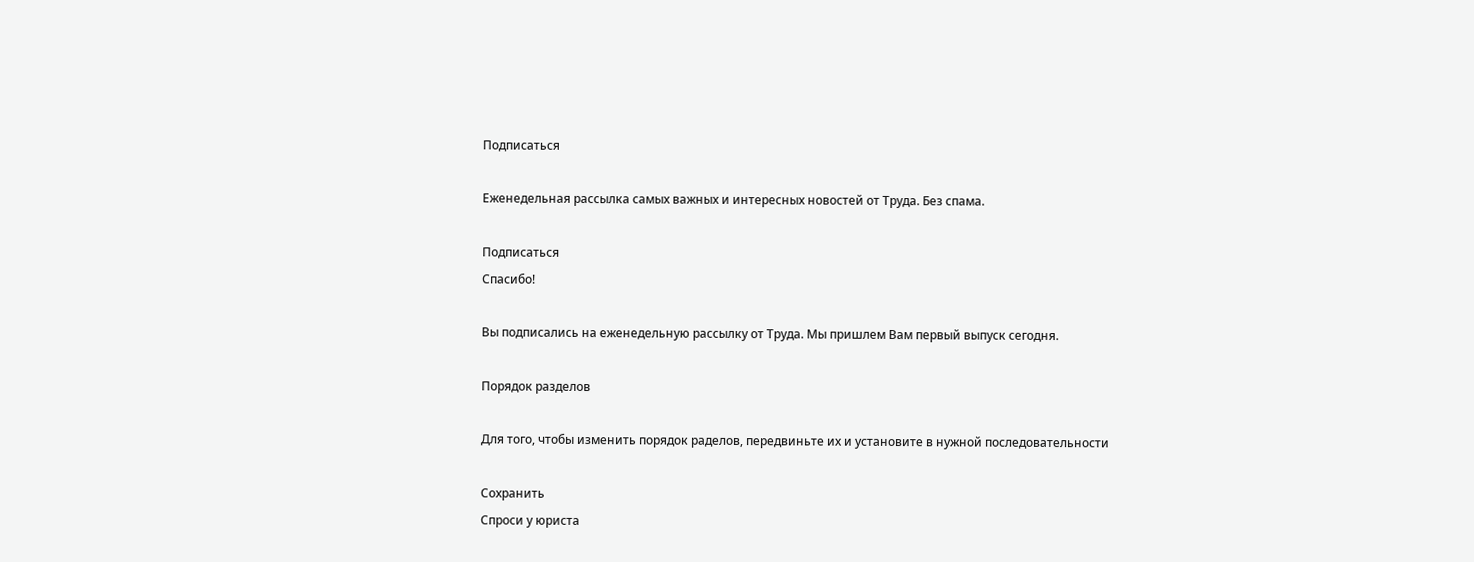Подписаться

Еженедельная рассылка самых важных и интересных новостей от Труда. Без спама.

Подписаться
Спасибо!

Вы подписались на еженедельную рассылку от Труда. Мы пришлем Вам первый выпуск сегодня.

Порядок разделов

Для того, чтобы изменить порядок раделов, передвиньте их и установите в нужной последовательности

Сохранить
Спроси у юриста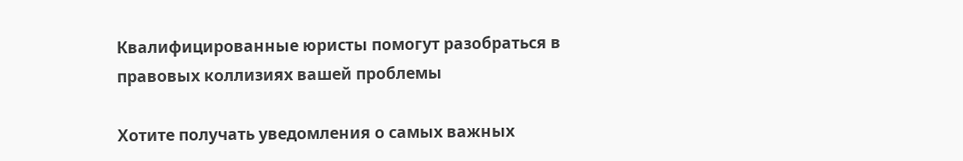Квалифицированные юристы помогут разобраться в правовых коллизиях вашей проблемы

Хотите получать уведомления о самых важных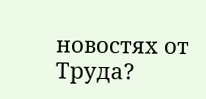новостях от Труда?